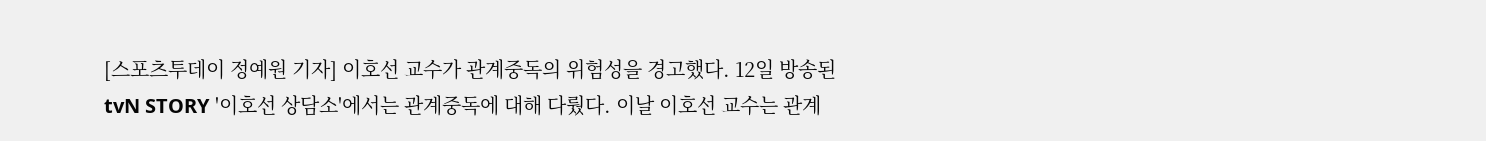[스포츠투데이 정예원 기자] 이호선 교수가 관계중독의 위험성을 경고했다. 12일 방송된 tvN STORY '이호선 상담소'에서는 관계중독에 대해 다뤘다. 이날 이호선 교수는 관계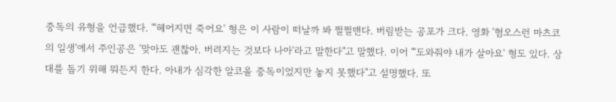중독의 유형을 언급했다. "'헤어지면 죽어요' 형은 이 사람이 떠날까 봐 쩔쩔맨다. 버림받는 공포가 크다. 영화 '혐오스런 마츠코의 일생'에서 주인공은 '맞아도 괜찮아. 버려지는 것보다 나아'라고 말한다"고 말했다. 이어 "'도와줘야 내가 살아요' 형도 있다. 상대를 돕기 위해 뭐든지 한다. 아내가 심각한 알코올 중독이었지만 놓지 못했다"고 설명했다. 또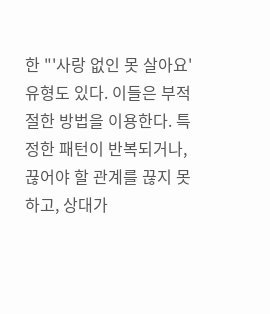한 "'사랑 없인 못 살아요' 유형도 있다. 이들은 부적절한 방법을 이용한다. 특정한 패턴이 반복되거나, 끊어야 할 관계를 끊지 못하고, 상대가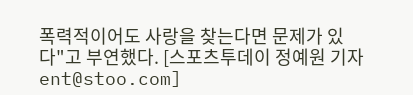폭력적이어도 사랑을 찾는다면 문제가 있다"고 부연했다. [스포츠투데이 정예원 기자 ent@stoo.com]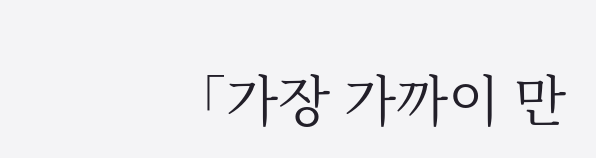「가장 가까이 만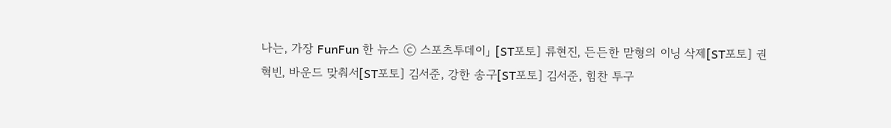나는, 가장 FunFun 한 뉴스 ⓒ 스포츠투데이」 [ST포토] 류현진, 든든한 맏형의 이닝 삭제[ST포토] 권혁빈, 바운드 맞춰서[ST포토] 김서준, 강한 송구[ST포토] 김서준, 힘찬 투구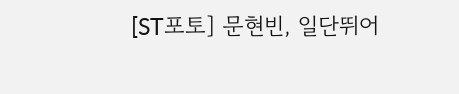[ST포토] 문현빈, 일단뛰어